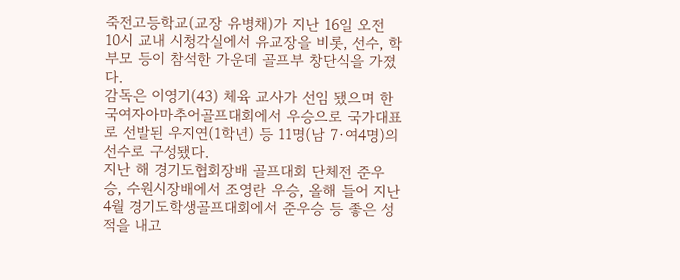죽전고등학교(교장 유병채)가 지난 16일 오전 10시 교내 시청각실에서 유교장을 비롯, 선수, 학부모 등이 참석한 가운데 골프부 창단식을 가졌다.
감독은 이영기(43) 체육 교사가 선임 됐으며 한국여자아마추어골프대회에서 우승으로 국가대표로 선발된 우지연(1학년) 등 11명(남 7·여4명)의 선수로 구성됐다.
지난 해 경기도협회장배 골프대회 단체전 준우승, 수원시장배에서 조영란 우승, 올해 들어 지난 4월 경기도학생골프대회에서 준우승 등 좋은 성적을 내고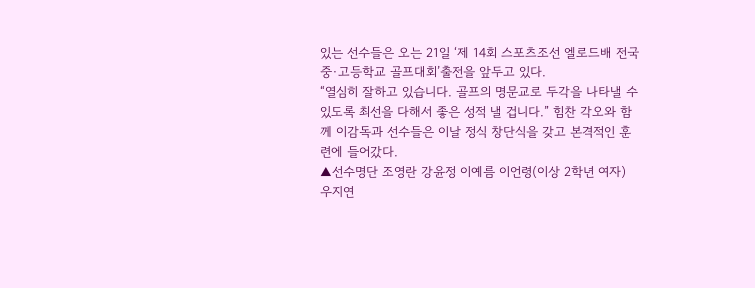있는 선수들은 오는 21일 ‘제 14회 스포츠조선 엘로드배 전국중·고등학교 골프대회’출전을 앞두고 있다.
“열심히 잘하고 있습니다. 골프의 명문교로 두각을 나타낼 수 있도록 최선을 다해서 좋은 성적 낼 겁니다.” 힘찬 각오와 함께 이감독과 선수들은 이날 정식 창단식을 갖고 본격적인 훈련에 들어갔다.
▲선수명단 조영란 강윤정 이예름 이언령(이상 2학년 여자) 우지연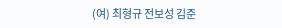(여) 최형규 전보성 김준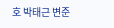호 박태근 변준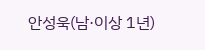안성욱(남·이상 1년)